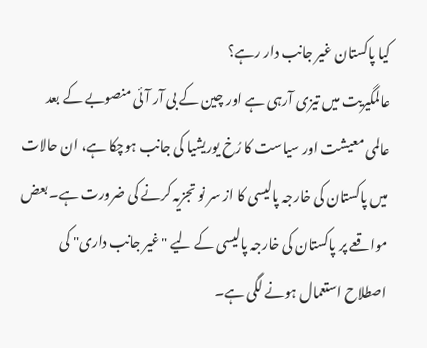کیا پاکستان غیر جانب دار رہے؟
عالمگیریت میں تیزی آرہی ہے اور چین کے بی آر آئی منصوبے کے بعد عالمی معیشت اور سیاست کا رُخ یوریشیا کی جانب ہوچکا ہے، ان حالات میں پاکستان کی خارجہ پالیسی کا از سر نو تجزیہ کرنے کی ضرورت ہے۔ بعض مواقعے پر پاکستان کی خارجہ پالیسی کے لیے "غیر جانب داری" کی اصطلاح استعمال ہونے لگی ہے۔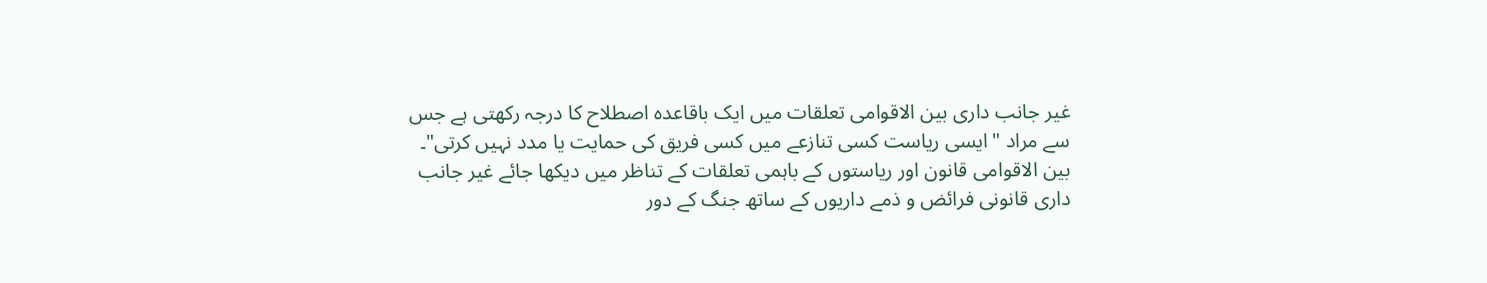غیر جانب داری بین الاقوامی تعلقات میں ایک باقاعدہ اصطلاح کا درجہ رکھتی ہے جس سے مراد " ایسی ریاست کسی تنازعے میں کسی فریق کی حمایت یا مدد نہیں کرتی"۔ بین الاقوامی قانون اور ریاستوں کے باہمی تعلقات کے تناظر میں دیکھا جائے غیر جانب داری قانونی فرائض و ذمے داریوں کے ساتھ جنگ کے دور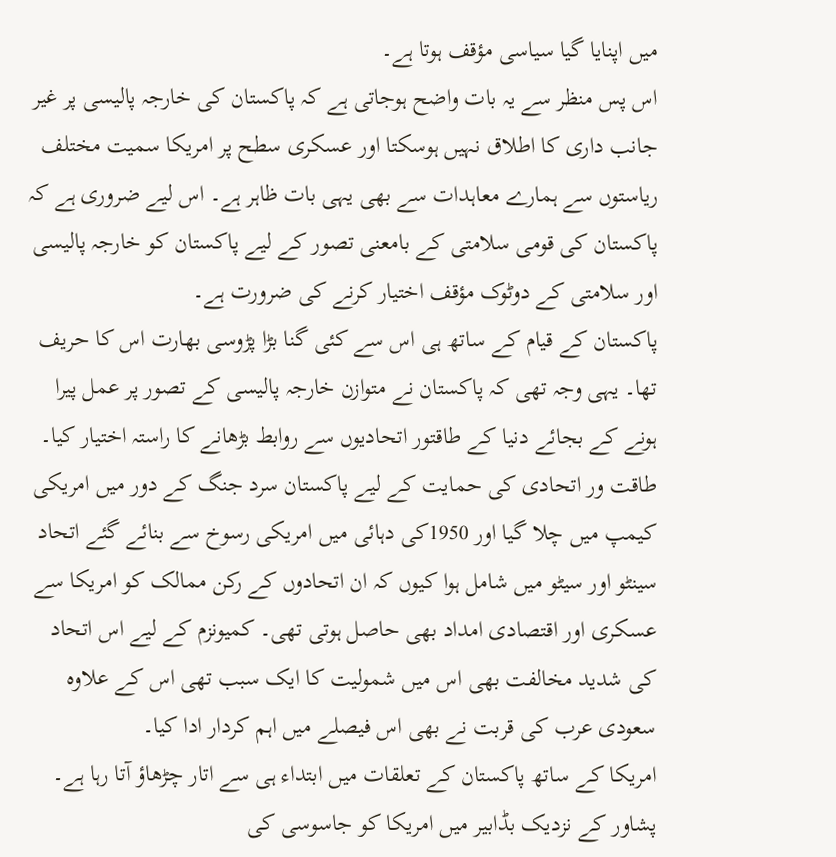میں اپنایا گیا سیاسی مؤقف ہوتا ہے۔
اس پس منظر سے یہ بات واضح ہوجاتی ہے کہ پاکستان کی خارجہ پالیسی پر غیر جانب داری کا اطلاق نہیں ہوسکتا اور عسکری سطح پر امریکا سمیت مختلف ریاستوں سے ہمارے معاہدات سے بھی یہی بات ظاہر ہے۔ اس لیے ضروری ہے کہ پاکستان کی قومی سلامتی کے بامعنی تصور کے لیے پاکستان کو خارجہ پالیسی اور سلامتی کے دوٹوک مؤقف اختیار کرنے کی ضرورت ہے۔
پاکستان کے قیام کے ساتھ ہی اس سے کئی گنا بڑا پڑوسی بھارت اس کا حریف تھا۔ یہی وجہ تھی کہ پاکستان نے متوازن خارجہ پالیسی کے تصور پر عمل پیرا ہونے کے بجائے دنیا کے طاقتور اتحادیوں سے روابط بڑھانے کا راستہ اختیار کیا۔
طاقت ور اتحادی کی حمایت کے لیے پاکستان سرد جنگ کے دور میں امریکی کیمپ میں چلا گیا اور 1950کی دہائی میں امریکی رسوخ سے بنائے گئے اتحاد سینٹو اور سیٹو میں شامل ہوا کیوں کہ ان اتحادوں کے رکن ممالک کو امریکا سے عسکری اور اقتصادی امداد بھی حاصل ہوتی تھی۔ کمیونزم کے لیے اس اتحاد کی شدید مخالفت بھی اس میں شمولیت کا ایک سبب تھی اس کے علاوہ سعودی عرب کی قربت نے بھی اس فیصلے میں اہم کردار ادا کیا۔
امریکا کے ساتھ پاکستان کے تعلقات میں ابتداء ہی سے اتار چڑھاؤ آتا رہا ہے۔ پشاور کے نزدیک بڈابیر میں امریکا کو جاسوسی کی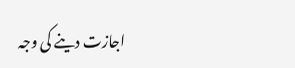اجازت دینے کی وجہ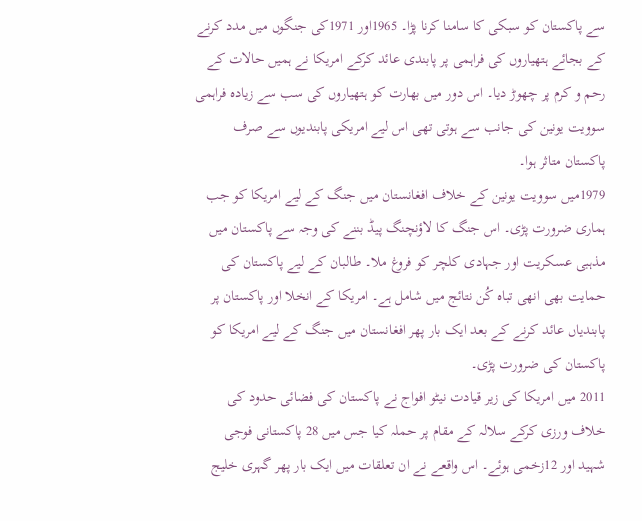سے پاکستان کو سبکی کا سامنا کرنا پڑا۔ 1965اور 1971کی جنگوں میں مدد کرنے کے بجائے ہتھیاروں کی فراہمی پر پابندی عائد کرکے امریکا نے ہمیں حالات کے رحم و کرم پر چھوڑ دیا۔ اس دور میں بھارت کو ہتھیاروں کی سب سے زیادہ فراہمی سوویت یونین کی جانب سے ہوتی تھی اس لیے امریکی پابندیوں سے صرف پاکستان متاثر ہوا۔
1979میں سوویت یونین کے خلاف افغانستان میں جنگ کے لیے امریکا کو جب ہماری ضرورت پڑی۔ اس جنگ کا لاؤنچنگ پیڈ بننے کی وجہ سے پاکستان میں مذہبی عسکریت اور جہادی کلچر کو فروغ ملا۔ طالبان کے لیے پاکستان کی حمایت بھی انھی تباہ کُن نتائج میں شامل ہے۔ امریکا کے انخلا اور پاکستان پر پابندیاں عائد کرنے کے بعد ایک بار پھر افغانستان میں جنگ کے لیے امریکا کو پاکستان کی ضرورت پڑی۔
2011 میں امریکا کی زیر قیادت نیٹو افواج نے پاکستان کی فضائی حدود کی خلاف ورزی کرکے سلالہ کے مقام پر حملہ کیا جس میں 28 پاکستانی فوجی شہید اور 12زخمی ہوئے۔ اس واقعے نے ان تعلقات میں ایک بار پھر گہری خلیج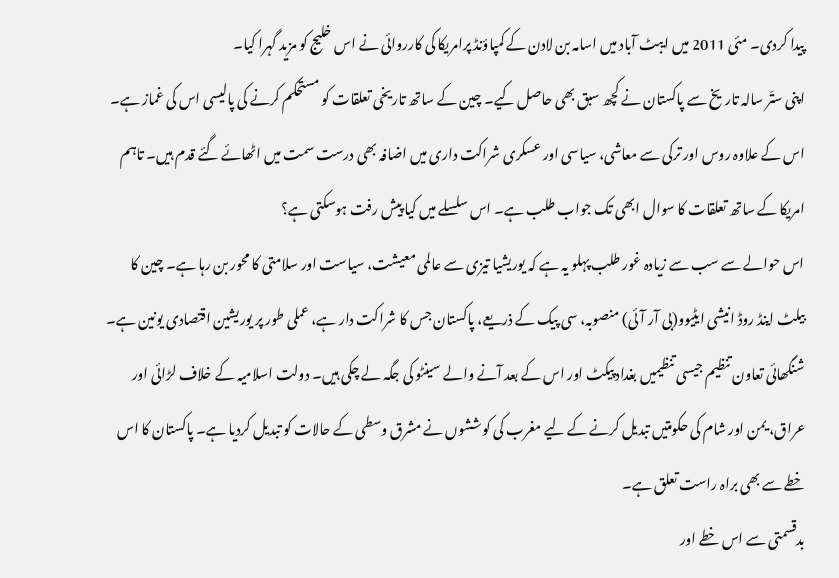پیدا کردی۔ مئی 2011 میں ایبٹ آباد میں اسامہ بن لادن کے کمپاؤنڈ پرامریکا کی کارروائی نے اس خلیج کو مزید گہرا کیا۔
اپنی ستّر سالہ تاریخ سے پاکستان نے کچھ سبق بھی حاصل کیے۔ چین کے ساتھ تاریخی تعلقات کو مستحکم کرنے کی پالیسی اس کی غماز ہے۔ اس کے علاوہ روس اور ترکی سے معاشی، سیاسی اور عسکری شراکت داری میں اضافہ بھی درست سمت میں اٹھائے گئے قدم ہیں۔ تاہم امریکا کے ساتھ تعلقات کا سوال ابھی تک جواب طلب ہے۔ اس سلسلے میں کیا پیش رفت ہوسکتی ہے؟
اس حوالے سے سب سے زیادہ غور طلب پہلو یہ ہے کہ یوریشیا تیزی سے عالمی معیشت، سیاست اور سلامتی کا محور بن رہا ہے۔ چین کا بیلٹ اینڈ روڈ انیشی ایٹیوو(بی آر آئی) منصوبہ، سی پیک کے ذریعے، پاکستان جس کا شراکت دار ہے، عملی طور پر یوریشین اقتصادی یونین ہے۔ شنگھائی تعاون تنظیم جیسی تنظیمیں بغداد پیکٹ اور اس کے بعد آنے والے سینٹو کی جگہ لے چکی ہیں۔ دولت اسلامیہ کے خلاف لڑائی اور عراق، یمن اور شام کی حکومتیں تبدیل کرنے کے لیے مغرب کی کوششوں نے مشرق وسطی کے حالات کو تبدیل کردیا ہے۔ پاکستان کا اس خطے سے بھی براہ راست تعلق ہے۔
بدقسمتی سے اس خطے اور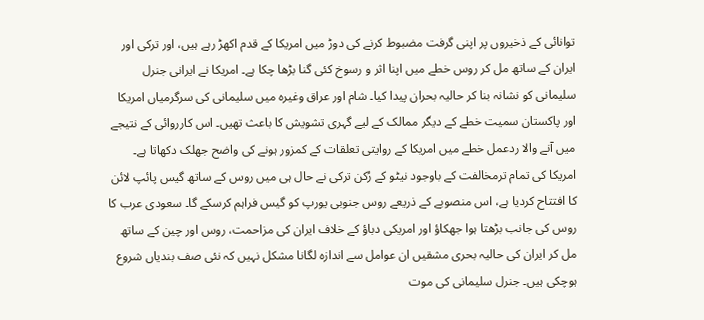توانائی کے ذخیروں پر اپنی گرفت مضبوط کرنے کی دوڑ میں امریکا کے قدم اکھڑ رہے ہیں، اور ترکی اور ایران کے ساتھ مل کر روس خطے میں اپنا اثر و رسوخ کئی گنا بڑھا چکا ہے۔ امریکا نے ایرانی جنرل سلیمانی کو نشانہ بنا کر حالیہ بحران پیدا کیا۔ شام اور عراق وغیرہ میں سلیمانی کی سرگرمیاں امریکا اور پاکستان سمیت خطے کے دیگر ممالک کے لیے گہری تشویش کا باعث تھیں۔ اس کارروائی کے نتیجے میں آنے والا ردعمل خطے میں امریکا کے روایتی تعلقات کے کمزور ہونے کی واضح جھلک دکھاتا ہے۔
امریکا کی تمام ترمخالفت کے باوجود نیٹو کے رُکن ترکی نے حال ہی میں روس کے ساتھ گیس پائپ لائن کا افتتاح کردیا ہے، اس منصوبے کے ذریعے روس جنوبی یورپ کو گیس فراہم کرسکے گا۔ سعودی عرب کا روس کی جانب بڑھتا ہوا جھکاؤ اور امریکی دباؤ کے خلاف ایران کی مزاحمت، روس اور چین کے ساتھ مل کر ایران کی حالیہ بحری مشقیں ان عوامل سے اندازہ لگانا مشکل نہیں کہ نئی صف بندیاں شروع ہوچکی ہیں۔ جنرل سلیمانی کی موت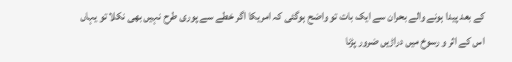کے بعد پیدا ہونے والے بحران سے ایک بات تو واضح ہوگئی کہ امریکا اگر خطے سے پوری طرح نہیں بھی نکلا تو یہاں اس کے اثر و رسوخ میں دراڑیں ضرور پڑنا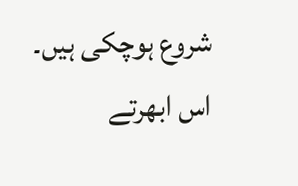شروع ہوچکی ہیں۔
اس ابھرتے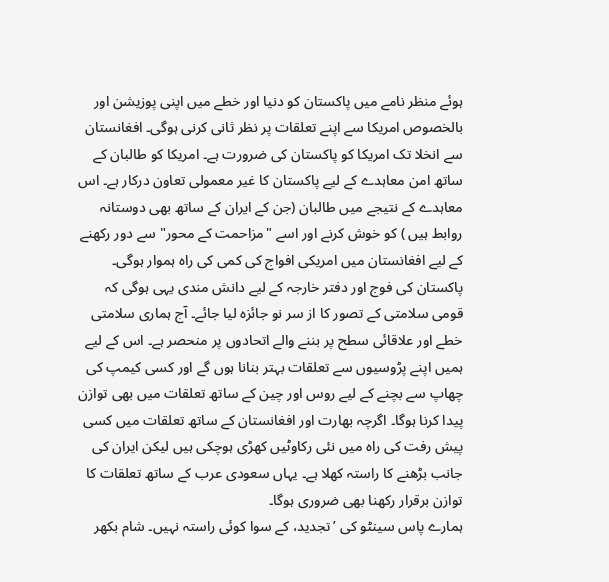ہوئے منظر نامے میں پاکستان کو دنیا اور خطے میں اپنی پوزیشن اور بالخصوص امریکا سے اپنے تعلقات پر نظر ثانی کرنی ہوگی۔ افغانستان سے انخلا تک امریکا کو پاکستان کی ضرورت ہے۔ امریکا کو طالبان کے ساتھ امن معاہدے کے لیے پاکستان کا غیر معمولی تعاون درکار ہے۔ اس معاہدے کے نتیجے میں طالبان (جن کے ایران کے ساتھ بھی دوستانہ روابط ہیں ) کو خوش کرنے اور اسے "مزاحمت کے محور" سے دور رکھنے کے لیے افغانستان میں امریکی افواج کی کمی کی راہ ہموار ہوگی۔
پاکستان کی فوج اور دفتر خارجہ کے لیے دانش مندی یہی ہوگی کہ قومی سلامتی کے تصور کا از سر نو جائزہ لیا جائے۔ آج ہماری سلامتی خطے اور علاقائی سطح پر بننے والے اتحادوں پر منحصر ہے۔ اس کے لیے ہمیں اپنے پڑوسیوں سے تعلقات بہتر بنانا ہوں گے اور کسی کیمپ کی چھاپ سے بچنے کے لیے روس اور چین کے ساتھ تعلقات میں بھی توازن پیدا کرنا ہوگا۔ اگرچہ بھارت اور افغانستان کے ساتھ تعلقات میں کسی پیش رفت کی راہ میں نئی رکاوٹیں کھڑی ہوچکی ہیں لیکن ایران کی جانب بڑھنے کا راستہ کھلا ہے۔ یہاں سعودی عرب کے ساتھ تعلقات کا توازن برقرار رکھنا بھی ضروری ہوگا۔
ہمارے پاس سینٹو کی ’تجدید، کے سوا کوئی راستہ نہیں۔ شام بکھر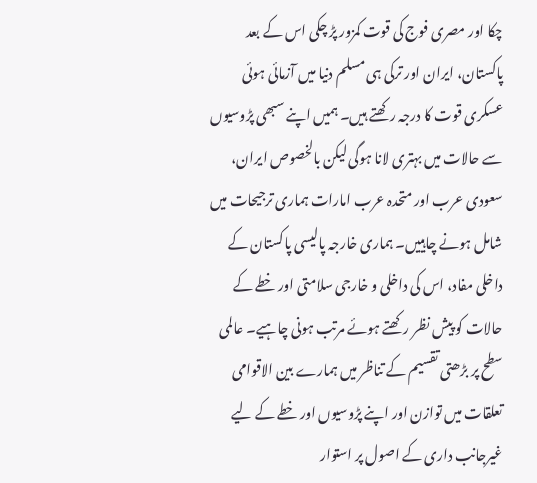چکا اور مصری فوج کی قوت کمزور پڑ چکی اس کے بعد پاکستان، ایران اور ترکی ہی مسلم دنیا میں آزمائی ہوئی عسکری قوت کا درجہ رکھتے ہیں۔ ہمیں اپنے سبھی پڑوسیوں سے حالات میں بہتری لانا ہوگی لیکن بالخصوص ایران، سعودی عرب اور متحدہ عرب امارات ہماری ترجیحات میں شامل ہونے چاہییں۔ ہماری خارجہ پالیسی پاکستان کے داخلی مفاد، اس کی داخلی و خارجی سلامتی اور خطے کے حالات کو پیش نظر رکھتے ہوئے مرتب ہونی چاہیے۔ عالمی سطح پر بڑھتی تقسیم کے تناظر میں ہمارے بین الاقوامی تعلقات میں توازن اور اپنے پڑوسیوں اور خطے کے لیے غیرجانب داری کے اصول پر استوار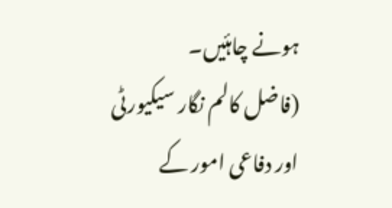ہونے چاہئیں۔
(فاضل کالم نگار سیکیورٹی اور دفاعی امور کے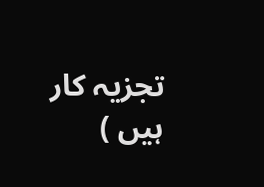تجزیہ کار ہیں )